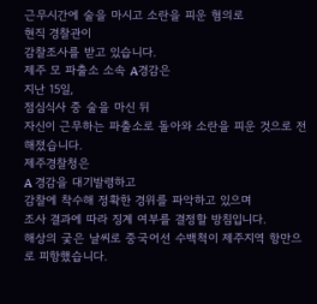근무시간에 술을 마시고 소란을 피운 혐의로
현직 경찰관이
감찰조사를 받고 있습니다.
제주 모 파출소 소속 A경감은
지난 15일,
점심식사 중 술을 마신 뒤
자신이 근무하는 파출소로 돌아와 소란을 피운 것으로 전해졌습니다.
제주경찰청은
A 경감을 대기발령하고
감찰에 착수해 정확한 경위를 파악하고 있으며
조사 결과에 따라 징계 여부를 결정할 방침입니다.
해상의 궂은 날씨로 중국어선 수백척이 제주지역 항만으로 피항했습니다.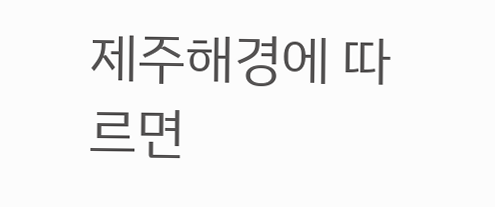제주해경에 따르면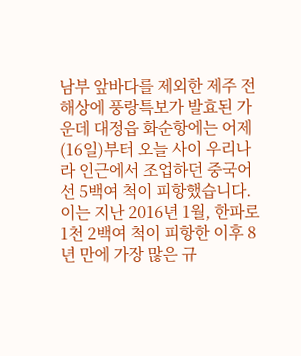남부 앞바다를 제외한 제주 전 해상에 풍랑특보가 발효된 가운데 대정읍 화순항에는 어제(16일)부터 오늘 사이 우리나라 인근에서 조업하던 중국어선 5백여 척이 피항했습니다.
이는 지난 2016년 1월, 한파로 1천 2백여 척이 피항한 이후 8년 만에 가장 많은 규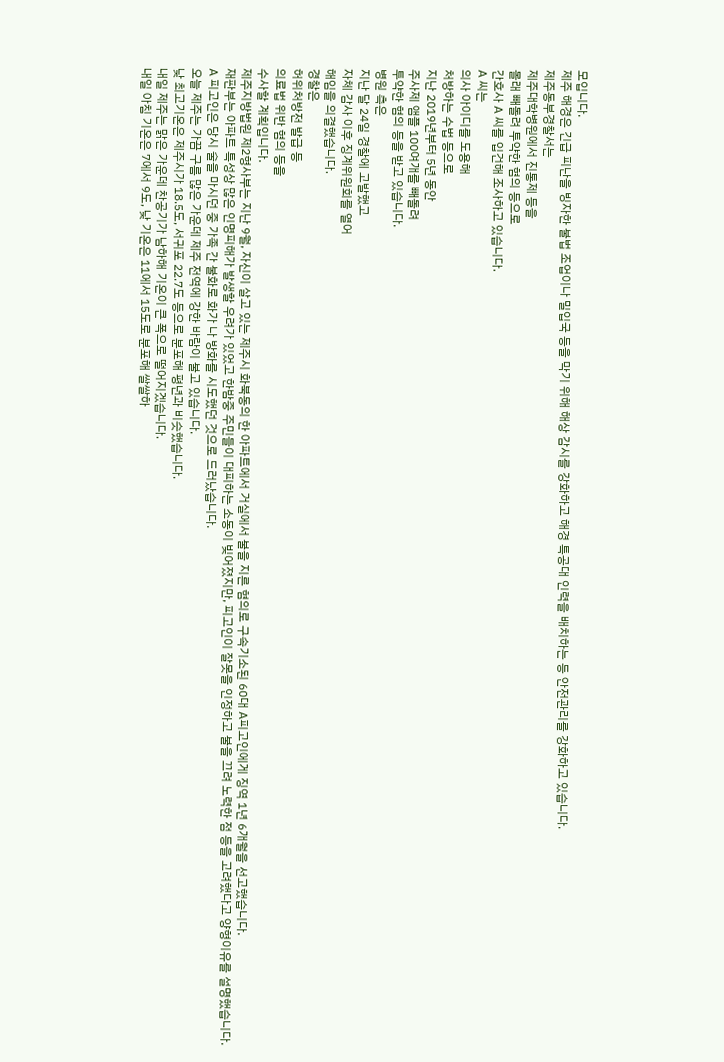모입니다.
제주 해경은 긴급 피난을 빙자한 불법 조업이나 밀입국 등을 막기 위해 해상 감시를 강화하고 해경 특공대 인력을 배치하는 등 안전관리를 강화하고 있습니다.
제주동부경찰서는
제주대학병원에서 진통제 등을
몰래 빼돌려 투약한 혐의 등으로
간호사 A 씨를 입건해 조사하고 있습니다.
A 씨는
의사 아이디를 도용해
처방하는 수법 등으로
지난 2019년부터 5년 동안
주사제 앰플 100여개를 빼돌려
투약한 혐의 등을 받고 있습니다.
병원 측은
지난 달 24일 경찰에 고발했고
자체 감사 이후 징계위원회를 열어
해임을 의결했습니다.
경찰은
허위처방전 발급 등
의료법 위반 혐의 등을
수사할 계획입니다.
제주지방법원 제2형사부는 지난 9월, 자신이 살고 있는 제주시 화북동의 한 아파트에서 거실에서 불을 지른 혐의로 구속기소된 60대 A피고인에게 징역 1년 6개월을 선고했습니다.
재판부는 아파트 특성상 많은 인명피해가 발생할 우려가 있었고 한밤중 주민들이 대피하는 소동이 빚어졌지만, 피고인이 잘못을 인정하고 불을 끄려 노력한 점 등을 고려했다고 양형이유를 설명했습니다.
A 피고인은 당시 술을 마시던 중 가족 간 불화로 화가 나 방화를 시도했던 것으로 드러났습니다.
오늘 제주는 가끔 구름 많은 가운데 제주 전역에 강한 바람이 불고 있습니다.
낮 최고기온은 제주시가 18.5도, 서귀포 22.7도 등으로 분포해 평년과 비슷했습니다.
내일 제주는 맑은 가운데 찬공기가 남하해 기온이 큰 폭으로 떨어지겠습니다.
내일 아침 기온은 7에서 9도, 낮 기온은 11에서 15도로 분포해 쌀쌀하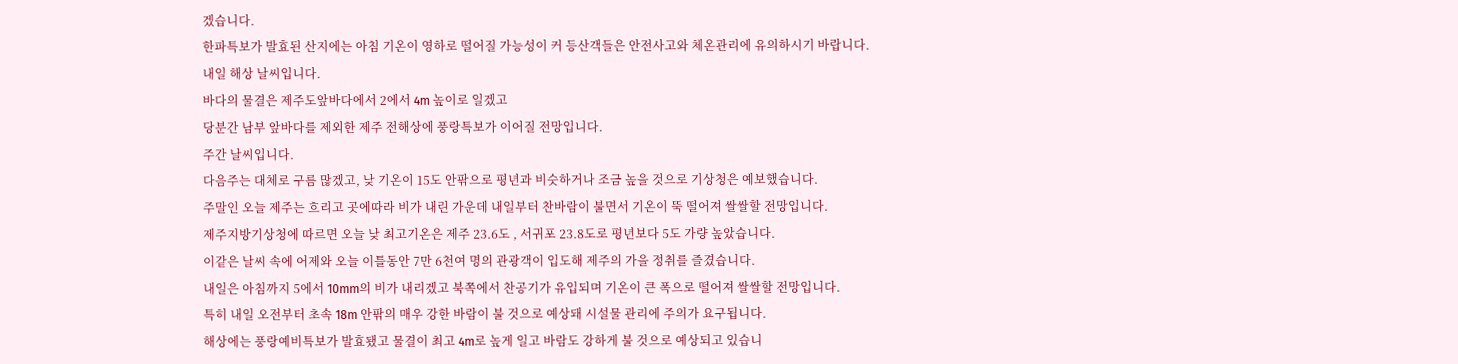겠습니다.
한파특보가 발효된 산지에는 아침 기온이 영하로 떨어질 가능성이 커 등산객들은 안전사고와 체온관리에 유의하시기 바랍니다.
내일 해상 날씨입니다.
바다의 물결은 제주도앞바다에서 2에서 4m 높이로 일겠고
당분간 남부 앞바다를 제외한 제주 전해상에 풍랑특보가 이어질 전망입니다.
주간 날씨입니다.
다음주는 대체로 구름 많겠고, 낮 기온이 15도 안팎으로 평년과 비슷하거나 조금 높을 것으로 기상청은 예보했습니다.
주말인 오늘 제주는 흐리고 곳에따라 비가 내린 가운데 내일부터 찬바람이 불면서 기온이 뚝 떨어져 쌀쌀할 전망입니다.
제주지방기상청에 따르면 오늘 낮 최고기온은 제주 23.6도 , 서귀포 23.8도로 평년보다 5도 가량 높았습니다.
이같은 날씨 속에 어제와 오늘 이틀동안 7만 6천여 명의 관광객이 입도해 제주의 가을 정취를 즐겼습니다.
내일은 아침까지 5에서 10mm의 비가 내리겠고 북쪽에서 찬공기가 유입되며 기온이 큰 폭으로 떨어져 쌀쌀할 전망입니다.
특히 내일 오전부터 초속 18m 안팎의 매우 강한 바람이 불 것으로 예상돼 시설물 관리에 주의가 요구됩니다.
해상에는 풍랑예비특보가 발효됐고 물결이 최고 4m로 높게 일고 바람도 강하게 불 것으로 예상되고 있습니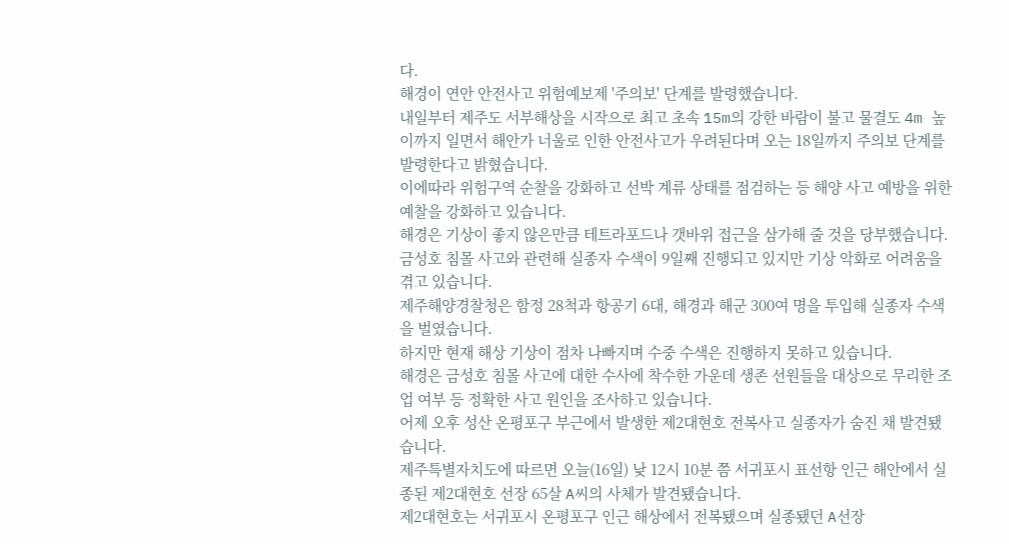다.
해경이 연안 안전사고 위험예보제 '주의보' 단계를 발령했습니다.
내일부터 제주도 서부해상을 시작으로 최고 초속 15m의 강한 바람이 불고 물결도 4m 높이까지 일면서 해안가 너울로 인한 안전사고가 우려된다며 오는 18일까지 주의보 단계를 발령한다고 밝혔습니다.
이에따라 위험구역 순찰을 강화하고 선박 계류 상태를 점검하는 등 해양 사고 예방을 위한 예찰을 강화하고 있습니다.
해경은 기상이 좋지 않은만큼 테트라포드나 갯바위 접근을 삼가해 줄 것을 당부했습니다.
금성호 침몰 사고와 관련해 실종자 수색이 9일째 진행되고 있지만 기상 악화로 어려움을 겪고 있습니다.
제주해양경찰청은 함정 28척과 항공기 6대, 해경과 해군 300여 명을 투입해 실종자 수색을 벌였습니다.
하지만 현재 해상 기상이 점차 나빠지며 수중 수색은 진행하지 못하고 있습니다.
해경은 금성호 침몰 사고에 대한 수사에 착수한 가운데 생존 선원들을 대상으로 무리한 조업 여부 등 정확한 사고 원인을 조사하고 있습니다.
어제 오후 성산 온평포구 부근에서 발생한 제2대현호 전복사고 실종자가 숨진 채 발견됐습니다.
제주특별자치도에 따르면 오늘(16일) 낮 12시 10분 쯤 서귀포시 표선항 인근 해안에서 실종된 제2대현호 선장 65살 A씨의 사체가 발견됐습니다.
제2대현호는 서귀포시 온평포구 인근 해상에서 전복됐으며 실종됐던 A선장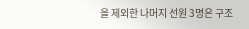을 제외한 나머지 선원 3명은 구조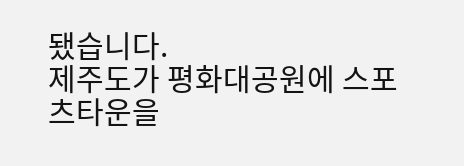됐습니다.
제주도가 평화대공원에 스포츠타운을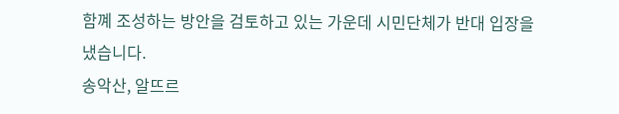함꼐 조성하는 방안을 검토하고 있는 가운데 시민단체가 반대 입장을 냈습니다.
송악산, 알뜨르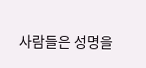사람들은 성명을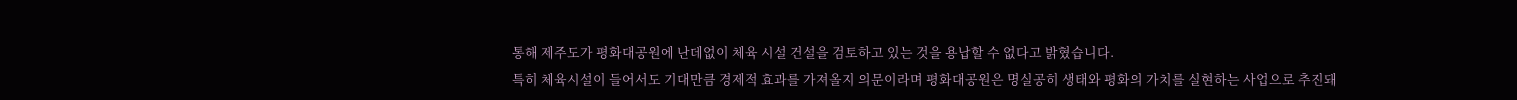통해 제주도가 평화대공원에 난데없이 체육 시설 건설을 검토하고 있는 것을 용납할 수 없다고 밝혔습니다.
특히 체육시설이 들어서도 기대만큼 경제적 효과를 가져올지 의문이라며 평화대공원은 명실공히 생태와 평화의 가치를 실현하는 사업으로 추진돼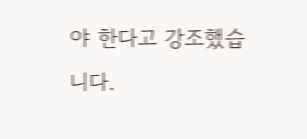야 한다고 강조했습니다.